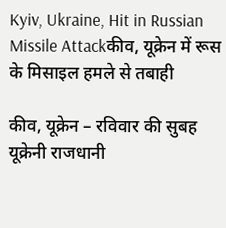Kyiv, Ukraine, Hit in Russian Missile Attackकीव, यूक्रेन में रूस के मिसाइल हमले से तबाही

कीव, यूक्रेन – रविवार की सुबह यूक्रेनी राजधानी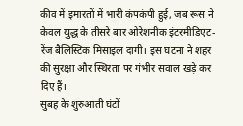कीव में इमारतों में भारी कंपकंपी हुई, जब रूस ने केवल युद्ध के तीसरे बार ओरेशनीक इंटरमीडिएट-रेंज बैलिस्टिक मिसाइल दागी। इस घटना ने शहर की सुरक्षा और स्थिरता पर गंभीर सवाल खड़े कर दिए हैं।
सुबह के शुरुआती घंटों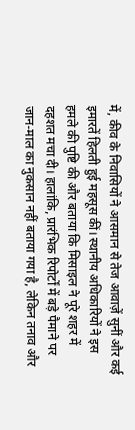में, कीव के निवासियों ने आसमान से तेज आवाज़ें सुनीं और कई इमारतें हिलती हुई महसूस कीं। स्थानीय अधिकारियों ने इस हमले की पुष्टि की और बताया कि मिसाइल ने पूरे शहर में दहशत मचा दी। हालांकि, प्रारंभिक रिपोर्टों में बड़े पैमाने पर जान-माल का नुकसान नहीं बताया गया है, लेकिन तनाव और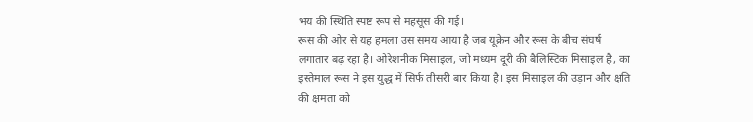भय की स्थिति स्पष्ट रूप से महसूस की गई।
रूस की ओर से यह हमला उस समय आया है जब यूक्रेन और रूस के बीच संघर्ष लगातार बढ़ रहा है। ओरेशनीक मिसाइल, जो मध्यम दूरी की बैलिस्टिक मिसाइल है, का इस्तेमाल रूस ने इस युद्ध में सिर्फ तीसरी बार किया है। इस मिसाइल की उड़ान और क्षति की क्षमता को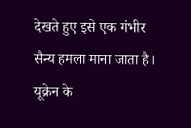देखते हुए इसे एक गंभीर सैन्य हमला माना जाता है।
यूक्रेन के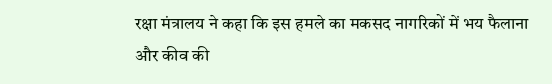रक्षा मंत्रालय ने कहा कि इस हमले का मकसद नागरिकों में भय फैलाना और कीव की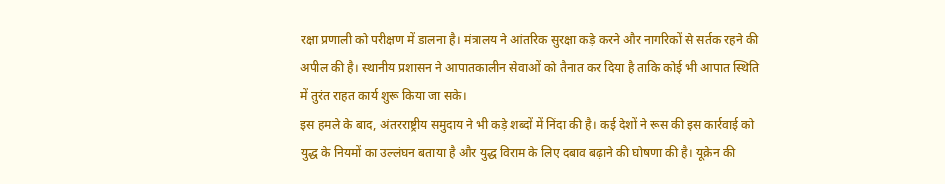रक्षा प्रणाली को परीक्षण में डालना है। मंत्रालय ने आंतरिक सुरक्षा कड़े करने और नागरिकों से सर्तक रहने की अपील की है। स्थानीय प्रशासन ने आपातकालीन सेवाओं को तैनात कर दिया है ताकि कोई भी आपात स्थिति में तुरंत राहत कार्य शुरू किया जा सके।
इस हमले के बाद, अंतरराष्ट्रीय समुदाय ने भी कड़े शब्दों में निंदा की है। कई देशों ने रूस की इस कार्रवाई को युद्ध के नियमों का उल्लंघन बताया है और युद्ध विराम के लिए दबाव बढ़ाने की घोषणा की है। यूक्रेन की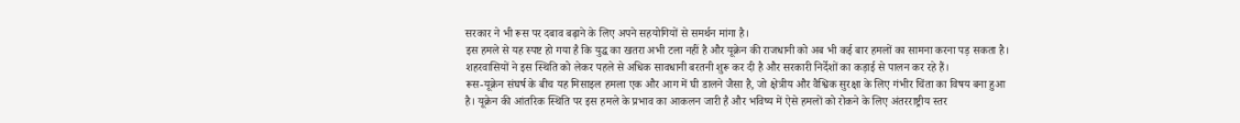सरकार ने भी रूस पर दबाव बढ़ाने के लिए अपने सहयोगियों से समर्थन मांगा है।
इस हमले से यह स्पष्ट हो गया है कि युद्ध का खतरा अभी टला नहीं है और यूक्रेन की राजधानी को अब भी कई बार हमलों का सामना करना पड़ सकता है। शहरवासियों ने इस स्थिति को लेकर पहले से अधिक सावधानी बरतनी शुरू कर दी है और सरकारी निर्देशों का कड़ाई से पालन कर रहे हैं।
रूस-यूक्रेन संघर्ष के बीच यह मिसाइल हमला एक और आग में घी डालने जैसा है, जो क्षेत्रीय और वैश्विक सुरक्षा के लिए गंभीर चिंता का विषय बना हुआ है। यूक्रेन की आंतरिक स्थिति पर इस हमले के प्रभाव का आकलन जारी है और भविष्य में ऐसे हमलों को रोकने के लिए अंतरराष्ट्रीय स्तर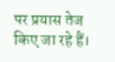पर प्रयास तेज किए जा रहे हैं।